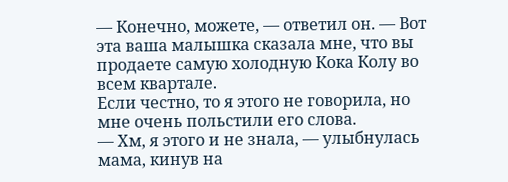— Конечно, можете, — ответил он. — Вот эта ваша малышка сказала мне, что вы продаете самую холодную Кока Колу во всем квартале.
Если честно, то я этого не говорила, но мне очень польстили его слова.
— Хм, я этого и не знала, — улыбнулась мама, кинув на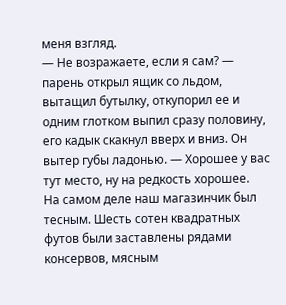меня взгляд.
— Не возражаете, если я сам? — парень открыл ящик со льдом, вытащил бутылку, откупорил ее и одним глотком выпил сразу половину, его кадык скакнул вверх и вниз. Он вытер губы ладонью. — Хорошее у вас тут место, ну на редкость хорошее.
На самом деле наш магазинчик был тесным. Шесть сотен квадратных футов были заставлены рядами консервов, мясным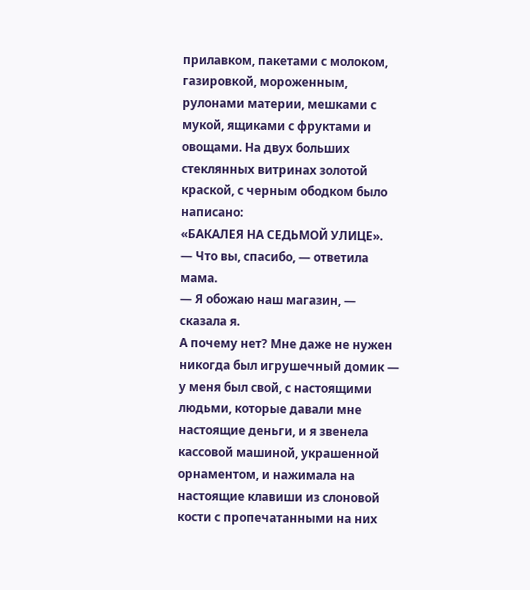прилавком, пакетами с молоком, газировкой, мороженным, рулонами материи, мешками с мукой, ящиками с фруктами и овощами. На двух больших стеклянных витринах золотой краской, с черным ободком было написано:
«БАКАЛЕЯ НА СЕДЬМОЙ УЛИЦЕ».
— Что вы, спасибо, — ответила мама.
— Я обожаю наш магазин, — сказала я.
А почему нет? Мне даже не нужен никогда был игрушечный домик — у меня был свой, с настоящими людьми, которые давали мне настоящие деньги, и я звенела кассовой машиной, украшенной орнаментом, и нажимала на настоящие клавиши из слоновой кости с пропечатанными на них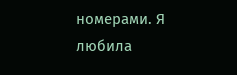номерами. Я любила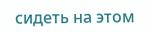сидеть на этом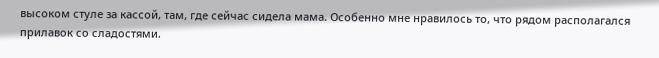высоком стуле за кассой, там, где сейчас сидела мама. Особенно мне нравилось то, что рядом располагался прилавок со сладостями.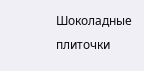Шоколадные плиточки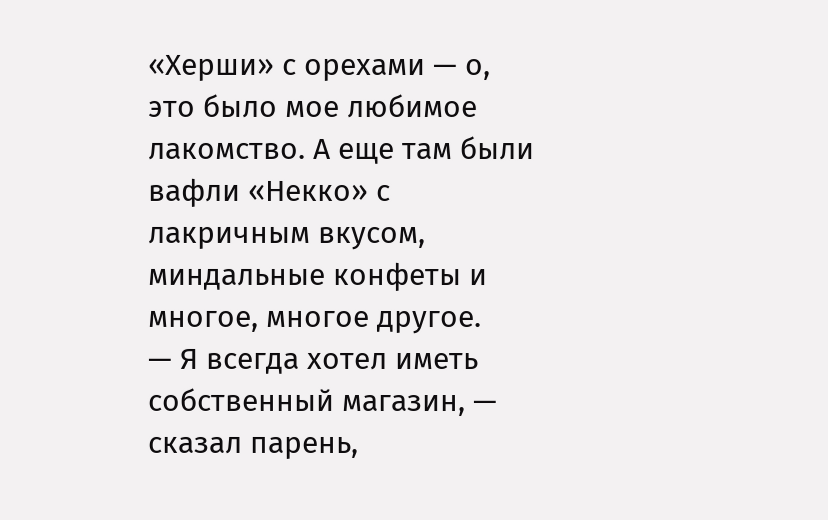«Херши» с орехами — о, это было мое любимое лакомство. А еще там были вафли «Некко» с лакричным вкусом, миндальные конфеты и многое, многое другое.
— Я всегда хотел иметь собственный магазин, — сказал парень,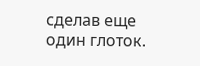сделав еще один глоток.